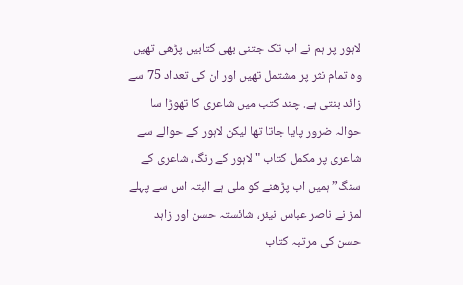لاہور پر ہم نے اب تک جتنی بھی کتابیں پڑھی تھیں وہ تمام نثر پر مشتمل تھیں اور ان کی تعداد 75 سے زائد بنتی ہے. چند کتب میں شاعری کا تھوڑا سا حوالہ ضرور پایا جاتا تھا لیکن لاہور کے حوالے سے شاعری پر مکمل کتاب "لاہور کے رنگ، شاعری کے سنگ” ہمیں اب پڑھنے کو ملی ہے البتہ اس سے پہلے لمز نے ناصر عباس نیئر، شائستہ حسن اور زاہد حسن کی مرتبہ کتاب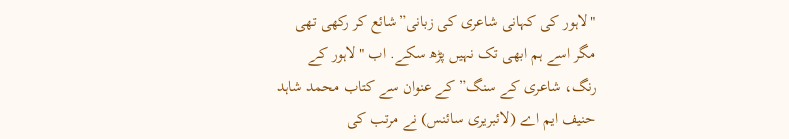"لاہور کی کہانی شاعری کی زبانی”شائع کر رکھی تھی مگر اسے ہم ابھی تک نہیں پڑھ سکے. اب "لاہور کے رنگ، شاعری کے سنگ” کے عنوان سے کتاب محمد شاہد حنیف ایم اے (لائبریری سائنس) نے مرتب کی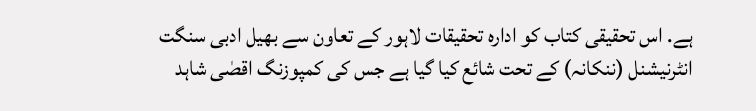ہے. اس تحقیقی کتاب کو ادارہ تحقیقات لاہور کے تعاون سے بھیل ادبی سنگت انٹرنیشنل (ننکانہ) کے تحت شائع کیا گیا ہے جس کی کمپوزنگ اقصٰی شاہد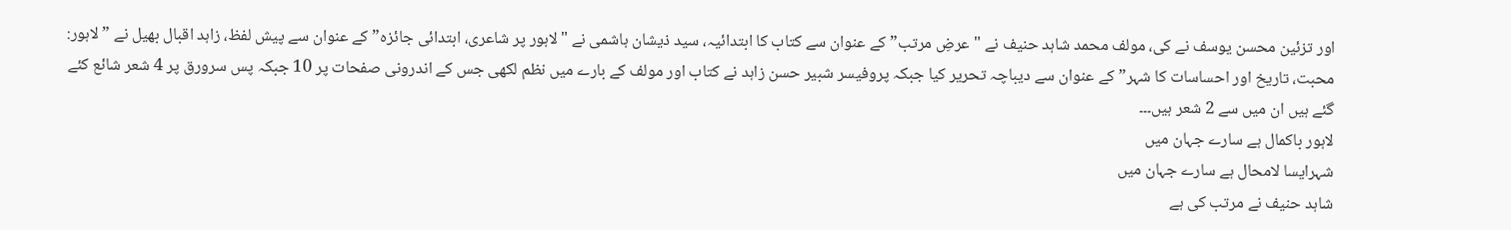اور تزئین محسن یوسف نے کی، مولف محمد شاہد حنیف نے "عرضِ مرتب” کے عنوان سے کتاب کا ابتدائیہ، سید ذیشان ہاشمی نے "لاہور پر شاعری، ابتدائی جائزہ” کے عنوان سے پیش لفظ، زاہد اقبال بھیل نے ” لاہور: محبت، تاریخ اور احساسات کا شہر” کے عنوان سے دیباچہ تحریر کیا جبکہ پروفیسر شبیر حسن زاہد نے کتاب اور مولف کے بارے میں نظم لکھی جس کے اندرونی صفحات پر 10 جبکہ پس سرورق پر 4 شعر شائع کئے گئے ہیں ان میں سے 2 شعر ہیں۔۔۔
لاہور باکمال ہے سارے جہان میں
شہرایسا لامحال ہے سارے جہان میں
شاہد حنیف نے مرتب کی ہے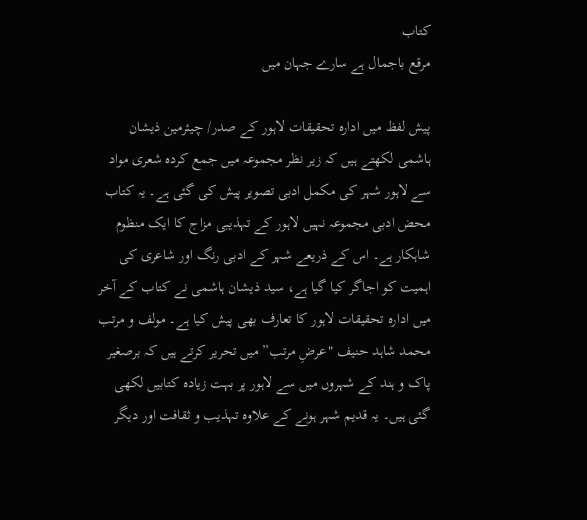کتاب
مرقع باجمال ہے سارے جہان میں

پیش لفظ میں ادارہ تحقیقات لاہور کے صدر/ چیئرمین ذیشان ہاشمی لکھتے ہیں کہ زیر نظر مجموعہ میں جمع کردہ شعری مواد سے لاہور شہر کی مکمل ادبی تصویر پیش کی گئی ہے۔ یہ کتاب محض ادبی مجموعہ نہیں لاہور کے تہذیبی مزاج کا ایک منظوم شاہکار ہے۔ اس کے ذریعے شہر کے ادبی رنگ اور شاعری کی اہمیت کو اجاگر کیا گیا ہے، سید ذیشان ہاشمی نے کتاب کے آخر میں ادارہ تحقیقات لاہور کا تعارف بھی پیش کیا ہے۔ مولف و مرتب محمد شاہد حنیف "عرضِ مرتب” میں تحریر کرتے ہیں کہ برصغیر پاک و ہند کے شہروں میں سے لاہور پر بہت زیادہ کتابیں لکھی گئی ہیں۔ یہ قدیم شہر ہونے کے علاوہ تہذیب و ثقافت اور دیگر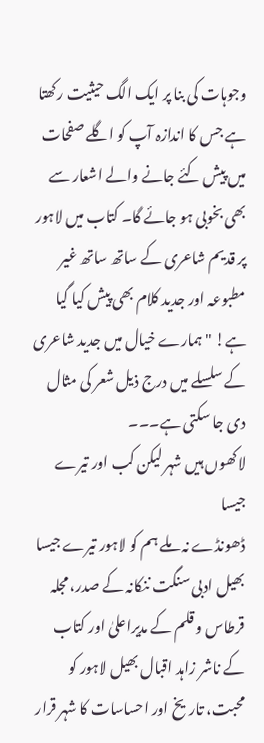وجوہات کی بنا پر ایک الگ حیثیت رکھتا ہے جس کا اندازہ آپ کو اگلے صفحات میں پیش کئے جانے والے اشعار سے بھی بخوبی ہو جائے گا۔ کتاب میں لاہور پر قدیم شاعری کے ساتھ ساتھ غیر مطبوعہ اور جدید کلام بھی پیش کیا گیا ہے! "ہمارے خیال میں جدید شاعری کے سلسلے میں درج ذیل شعر کی مثال دی جا سکتی ہے۔۔۔
لاکھوں ہیں شہر لیکن کب اور تیرے جیسا
ڈھونڈے نہ ملے ہم کو لاہور تیرے جیسا
بھیل ادبی سنگت ننکانہ کے صدر، مجلہ قرطاس و قلم کے مدیراعلیٰ اور کتاب کے ناشر زاہد اقبال بھیل لاہور کو محبت، تاریخ اور احساسات کا شہر قرار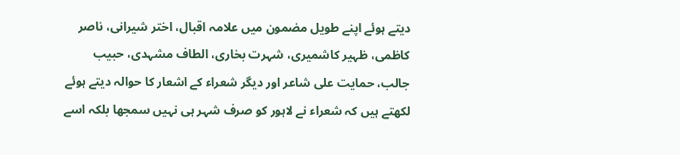دیتے ہوئے اپنے طویل مضمون میں علامہ اقبال، اختر شیرانی، ناصر کاظمی، ظہیر کاشمیری، شہرت بخاری، الطاف مشہدی، حبیب جالب، حمایت علی شاعر اور دیگر شعراء کے اشعار کا حوالہ دیتے ہوئے لکھتے ہیں کہ شعراء نے لاہور کو صرف شہر ہی نہیں سمجھا بلکہ اسے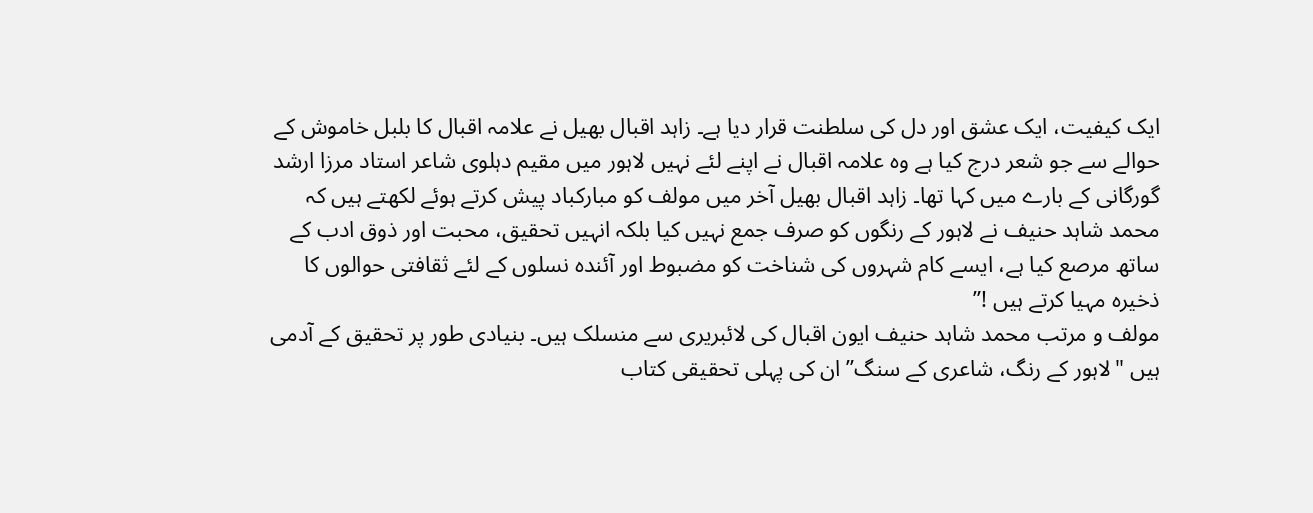ایک کیفیت، ایک عشق اور دل کی سلطنت قرار دیا ہے۔ زاہد اقبال بھیل نے علامہ اقبال کا بلبل خاموش کے حوالے سے جو شعر درج کیا ہے وہ علامہ اقبال نے اپنے لئے نہیں لاہور میں مقیم دہلوی شاعر استاد مرزا ارشد گورگانی کے بارے میں کہا تھا۔ زاہد اقبال بھیل آخر میں مولف کو مبارکباد پیش کرتے ہوئے لکھتے ہیں کہ محمد شاہد حنیف نے لاہور کے رنگوں کو صرف جمع نہیں کیا بلکہ انہیں تحقیق، محبت اور ذوق ادب کے ساتھ مرصع کیا ہے، ایسے کام شہروں کی شناخت کو مضبوط اور آئندہ نسلوں کے لئے ثقافتی حوالوں کا ذخیرہ مہیا کرتے ہیں !”
مولف و مرتب محمد شاہد حنیف ایون اقبال کی لائبریری سے منسلک ہیں۔ بنیادی طور پر تحقیق کے آدمی ہیں "لاہور کے رنگ، شاعری کے سنگ” ان کی پہلی تحقیقی کتاب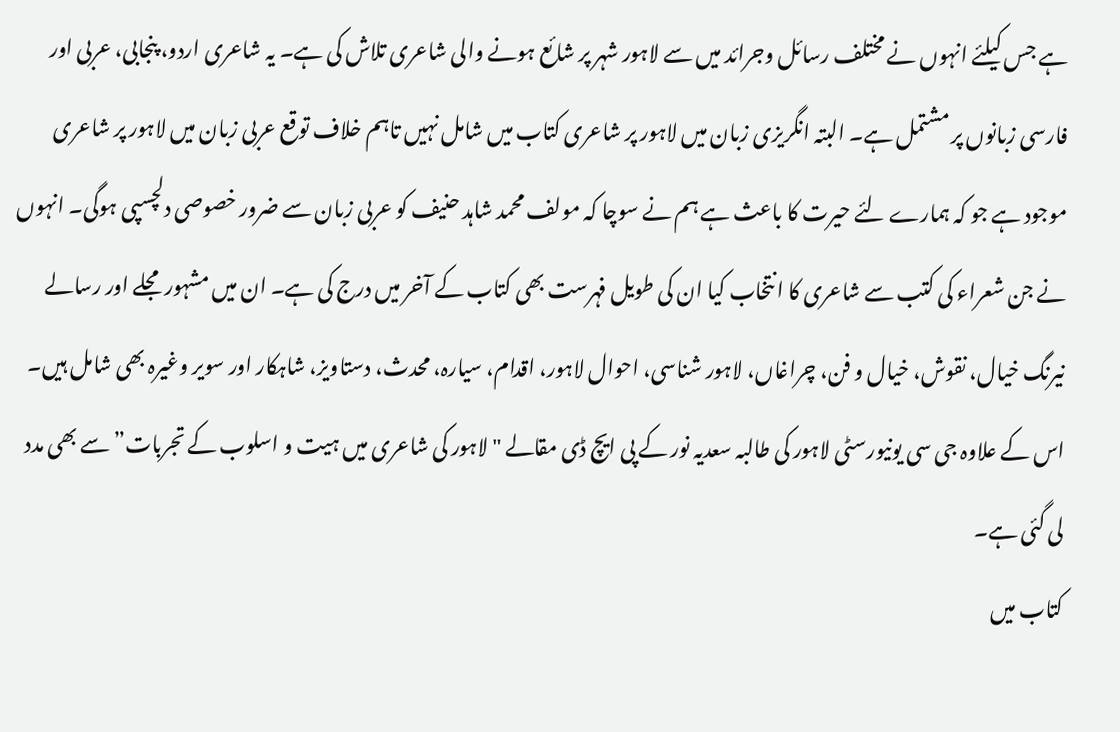ہے جس کیلئے انہوں نے مختلف رسائل وجرائد میں سے لاہور شہر پر شائع ہونے والی شاعری تلاش کی ہے۔ یہ شاعری اردو، پنجابی، عربی اور فارسی زبانوں پر مشتمل ہے۔ البتہ انگریزی زبان میں لاہور پر شاعری کتاب میں شامل نہیں تاہم خلاف توقع عربی زبان میں لاہور پر شاعری موجود ہے جو کہ ہمارے لئے حیرت کا باعث ہے ہم نے سوچا کہ مولف محمد شاہد حنیف کو عربی زبان سے ضرور خصوصی دلچسپی ہوگی۔ انہوں نے جن شعراء کی کتب سے شاعری کا انتخاب کیا ان کی طویل فہرست بھی کتاب کے آخر میں درج کی ہے۔ ان میں مشہور مجلے اور رسالے نیرنگ خیال، نقوش، خیال و فن، چراغاں، لاہور شناسی، احوال لاہور، اقدام، سیارہ، محدث، دستاویز، شاہکار اور سویر وغیرہ بھی شامل ہیں۔ اس کے علاوہ جی سی یونیورسٹی لاہور کی طالبہ سعدیہ نور کے پی ایچ ڈی مقالے "لاہور کی شاعری میں ہیت و اسلوب کے تجربات” سے بھی مدد لی گئی ہے۔
کتاب میں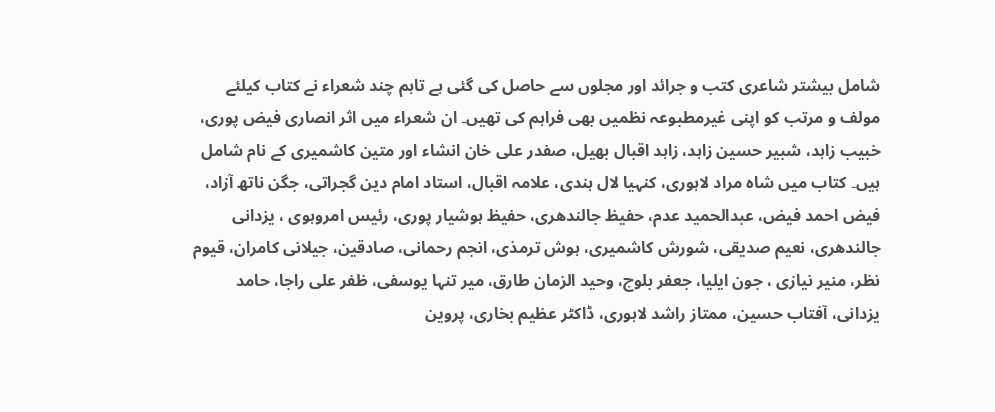شامل بیشتر شاعری کتب و جرائد اور مجلوں سے حاصل کی گئی ہے تاہم چند شعراء نے کتاب کیلئے مولف و مرتب کو اپنی غیرمطبوعہ نظمیں بھی فراہم کی تھیں۔ ان شعراء میں اثر انصاری فیض پوری، خبیب زاہد، شبیر حسین زاہد، زاہد اقبال بھیل، صفدر علی خان انشاء اور متین کاشمیری کے نام شامل ہیں۔ کتاب میں شاہ مراد لاہوری، کنہیا لال ہندی، علامہ اقبال، استاد امام دین گجراتی، جگن ناتھ آزاد، فیض احمد فیض، عبدالحمید عدم، حفیظ جالندھری، حفیظ ہوشیار پوری، رئیس امروہوی ، یزدانی جالندھری، نعیم صدیقی، شورش کاشمیری، ہوش ترمذی، انجم رحمانی، صادقین، جیلانی کامران، قیوم نظر، منیر نیازی ، جون ایلیا، جعفر بلوچ، وحید الزمان طارق، میر تنہا یوسفی، ظفر علی راجا، حامد یزدانی، آفتاب حسین، ممتاز راشد لاہوری، ڈاکٹر عظیم بخاری، پروین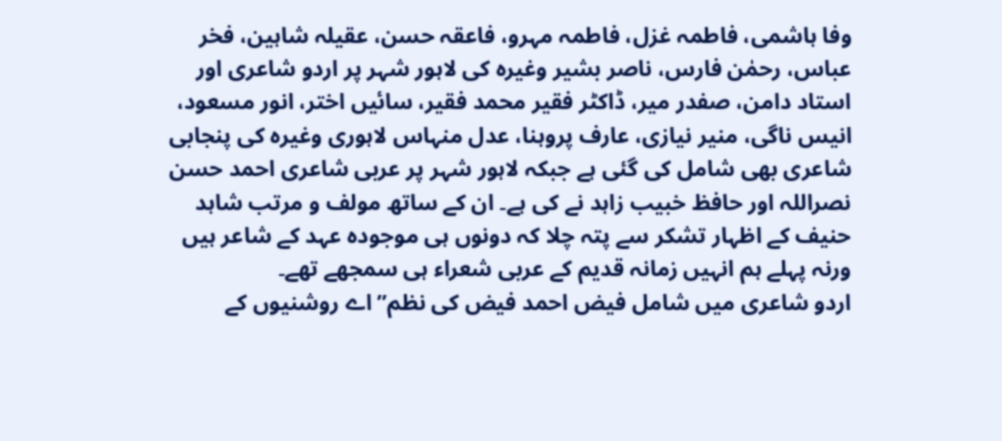وفا ہاشمی، فاطمہ غزل، فاطمہ مہرو، فاعقہ حسن، عقیلہ شاہین، فخر عباس، رحمٰن فارس، ناصر بشیر وغیرہ کی لاہور شہر پر اردو شاعری اور استاد دامن، صفدر میر، ڈاکٹر فقیر محمد فقیر، سائیں اختر، انور مسعود، انیس ناگی، منیر نیازی، عارف پروہنا، عدل منہاس لاہوری وغیرہ کی پنجابی شاعری بھی شامل کی گئی ہے جبکہ لاہور شہر پر عربی شاعری احمد حسن نصراللہ اور حافظ خبیب زاہد نے کی ہے۔ ان کے ساتھ مولف و مرتب شاہد حنیف کے اظہار تشکر سے پتہ چلا کہ دونوں ہی موجودہ عہد کے شاعر ہیں ورنہ پہلے ہم انہیں زمانہ قدیم کے عربی شعراء ہی سمجھے تھے۔
اردو شاعری میں شامل فیض احمد فیض کی نظم” اے روشنیوں کے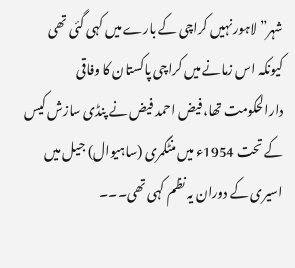شہر” لاہور نہیں کراچی کے بارے میں کہی گئی تھی کیونکہ اس زمانے میں کراچی پاکستان کا وفاقی دارالحکومت تھا، فیض احمد فیض نے پنڈی سازش کیس کے تحت 1954ء میں منٹگمری (ساہیوال) جیل میں اسیری کے دوران یہ نظم کہی تھی۔۔۔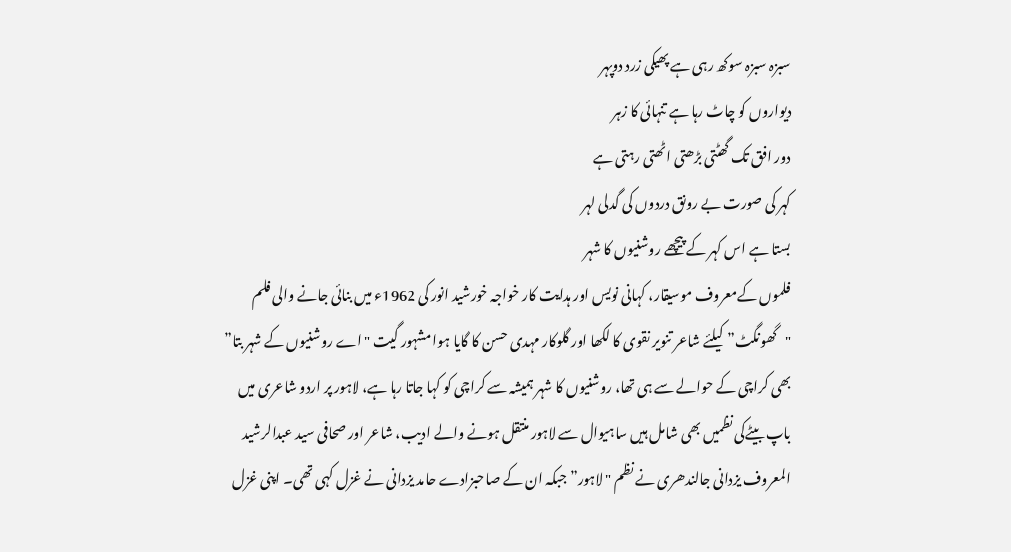سبزہ سبزہ سوکھ رہی ہے پھیکی زرد دوپہر
دیواروں کو چاٹ رہا ہے تنہائی کا زہر
دور افق تک گھٹتی بڑھتی اٹھتی رہتی ہے
کہر کی صورت بے رونق دردوں کی گدلی لہر
بستا ہے اس کہر کے پیچھے روشنیوں کا شہر
فلموں کےمعروف موسیقار، کہانی نویس اور ہدایت کار خواجہ خورشید انور کی 1962ء میں بنائی جانے والی فلم "گھونگٹ” کیلئے شاعر تنویر نقوی کا لکھا اور گلوکار مہدی حسن کا گایا ہوا مشہور گیت "اے روشنیوں کے شہر بتا” بھی کراچی کے حوالے سے ہی تھا، روشنیوں کا شہر ہمیشہ سے کراچی کو کہا جاتا رہا ہے، لاہور پر اردو شاعری میں باپ بیٹےکی نظمیں بھی شامل ہیں ساہیوال سے لاہور منتقل ہونے والے ادیب، شاعر اور صحافی سید عبدالرشید المعروف یزدانی جالندھری نے نظم "لاہور” جبکہ ان کے صاحبزادے حامد یزدانی نے غزل کہی تھی۔ اپنی غزل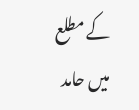کے مطلع میں حامد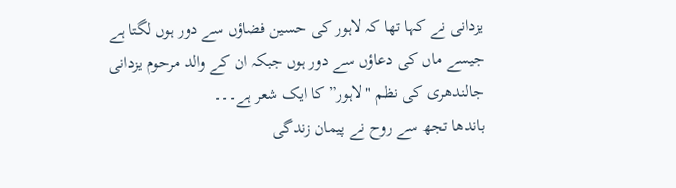یزدانی نے کہا تھا کہ لاہور کی حسین فضاؤں سے دور ہوں لگتا ہے جیسے ماں کی دعاؤں سے دور ہوں جبکہ ان کے والد مرحوم یزدانی جالندھری کی نظم "لاہور”کا ایک شعر ہے۔۔۔
باندھا تجھ سے روح نے پیمان زندگی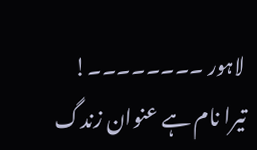لاہور ۔۔۔۔۔۔۔۔! تیرا نام ہے عنوان زندگ